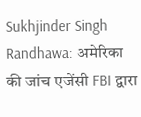Sukhjinder Singh Randhawa: अमेरिका की जांच एजेंसी FBI द्वारा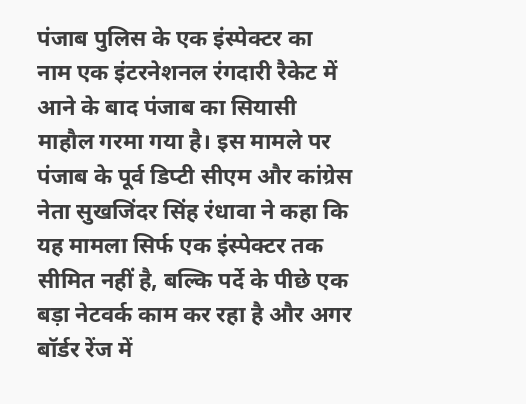पंजाब पुलिस के एक इंस्पेक्टर का नाम एक इंटरनेशनल रंगदारी रैकेट में आने के बाद पंजाब का सियासी माहौल गरमा गया है। इस मामले पर पंजाब के पूर्व डिप्टी सीएम और कांग्रेस नेता सुखजिंदर सिंह रंधावा ने कहा कि यह मामला सिर्फ एक इंस्पेक्टर तक सीमित नहीं है, बल्कि पर्दे के पीछे एक बड़ा नेटवर्क काम कर रहा है और अगर बॉर्डर रेंज में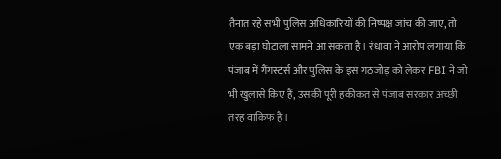तैनात रहे सभी पुलिस अधिकारियों की निष्पक्ष जांच की जाए, तो एक बड़ा घोटाला सामने आ सकता है। रंधावा ने आरोप लगाया कि पंजाब में गैंगस्टर्स और पुलिस के इस गठजोड़ को लेकर FBI ने जो भी खुलासे किए हैं, उसकी पूरी हकीकत से पंजाब सरकार अच्छी तरह वाकिफ है।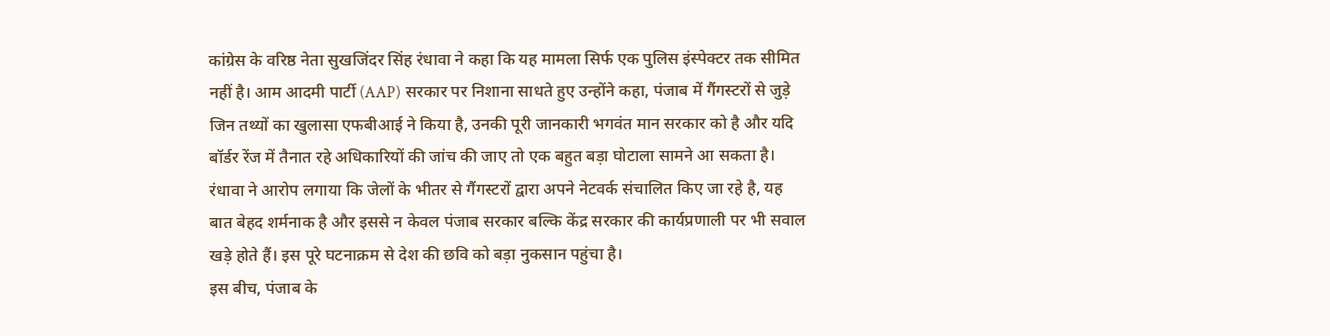कांग्रेस के वरिष्ठ नेता सुखजिंदर सिंह रंधावा ने कहा कि यह मामला सिर्फ एक पुलिस इंस्पेक्टर तक सीमित नहीं है। आम आदमी पार्टी (AAP) सरकार पर निशाना साधते हुए उन्होंने कहा, पंजाब में गैंगस्टरों से जुड़े जिन तथ्यों का खुलासा एफबीआई ने किया है, उनकी पूरी जानकारी भगवंत मान सरकार को है और यदि बॉर्डर रेंज में तैनात रहे अधिकारियों की जांच की जाए तो एक बहुत बड़ा घोटाला सामने आ सकता है।
रंधावा ने आरोप लगाया कि जेलों के भीतर से गैंगस्टरों द्वारा अपने नेटवर्क संचालित किए जा रहे है, यह बात बेहद शर्मनाक है और इससे न केवल पंजाब सरकार बल्कि केंद्र सरकार की कार्यप्रणाली पर भी सवाल खड़े होते हैं। इस पूरे घटनाक्रम से देश की छवि को बड़ा नुकसान पहुंचा है।
इस बीच, पंजाब के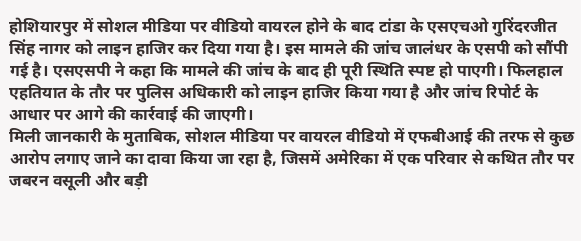होशियारपुर में सोशल मीडिया पर वीडियो वायरल होने के बाद टांडा के एसएचओ गुरिंदरजीत सिंह नागर को लाइन हाजिर कर दिया गया है। इस मामले की जांच जालंधर के एसपी को सौंपी गई है। एसएसपी ने कहा कि मामले की जांच के बाद ही पूरी स्थिति स्पष्ट हो पाएगी। फिलहाल एहतियात के तौर पर पुलिस अधिकारी को लाइन हाजिर किया गया है और जांच रिपोर्ट के आधार पर आगे की कार्रवाई की जाएगी।
मिली जानकारी के मुताबिक, सोशल मीडिया पर वायरल वीडियो में एफबीआई की तरफ से कुछ आरोप लगाए जाने का दावा किया जा रहा है, जिसमें अमेरिका में एक परिवार से कथित तौर पर जबरन वसूली और बड़ी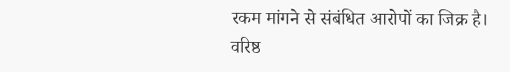रकम मांगने से संबंधित आरोपों का जिक्र है।
वरिष्ठ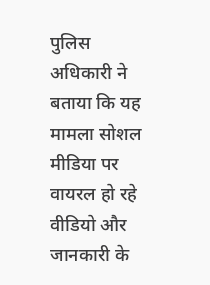पुलिस अधिकारी ने बताया कि यह मामला सोशल मीडिया पर वायरल हो रहे वीडियो और जानकारी के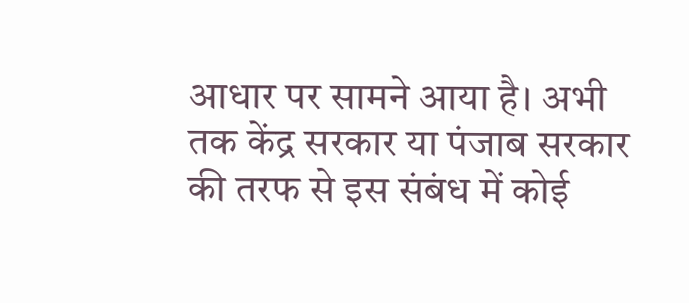आधार पर सामने आया है। अभी तक केंद्र सरकार या पंजाब सरकार की तरफ से इस संबंध में कोई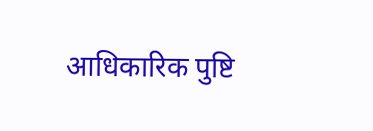आधिकारिक पुष्टि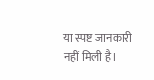या स्पष्ट जानकारी नहीं मिली है।